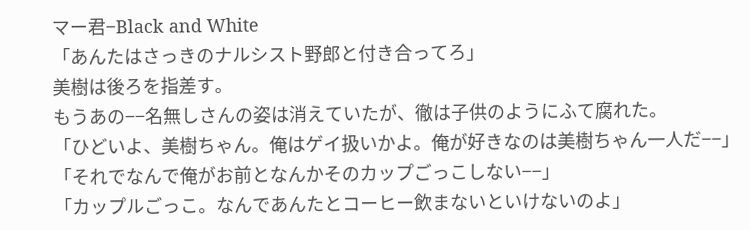マー君−Black and White
「あんたはさっきのナルシスト野郎と付き合ってろ」
美樹は後ろを指差す。
もうあの−−名無しさんの姿は消えていたが、徹は子供のようにふて腐れた。
「ひどいよ、美樹ちゃん。俺はゲイ扱いかよ。俺が好きなのは美樹ちゃん一人だ−−」
「それでなんで俺がお前となんかそのカップごっこしない−−」
「カップルごっこ。なんであんたとコーヒー飲まないといけないのよ」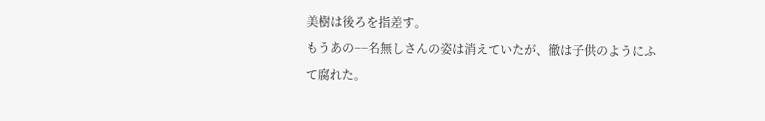美樹は後ろを指差す。
もうあの−−名無しさんの姿は消えていたが、徹は子供のようにふて腐れた。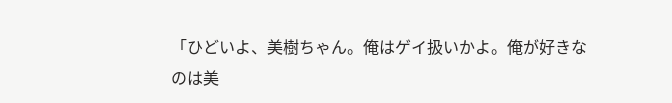「ひどいよ、美樹ちゃん。俺はゲイ扱いかよ。俺が好きなのは美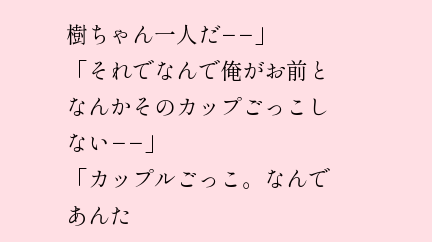樹ちゃん一人だ−−」
「それでなんで俺がお前となんかそのカップごっこしない−−」
「カップルごっこ。なんであんた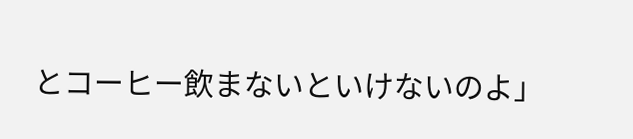とコーヒー飲まないといけないのよ」